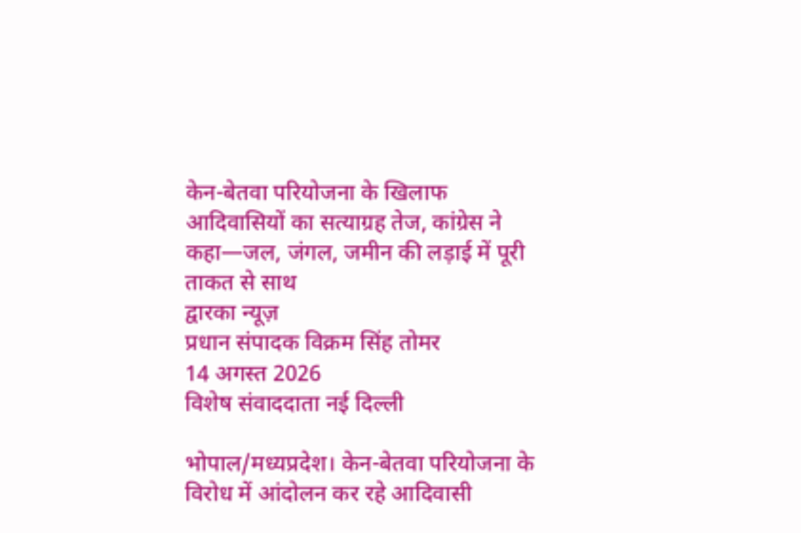केन-बेतवा परियोजना के खिलाफ आदिवासियों का सत्याग्रह तेज, कांग्रेस ने कहा—जल, जंगल, जमीन की लड़ाई में पूरी ताकत से साथ
द्वारका न्यूज़
प्रधान संपादक विक्रम सिंह तोमर
14 अगस्त 2026
विशेष संवाददाता नई दिल्ली

भोपाल/मध्यप्रदेश। केन-बेतवा परियोजना के विरोध में आंदोलन कर रहे आदिवासी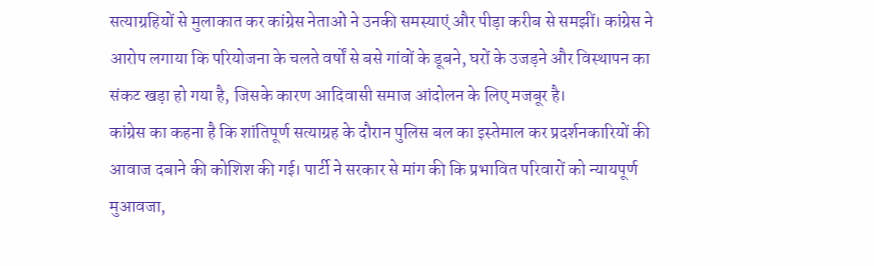सत्याग्रहियों से मुलाकात कर कांग्रेस नेताओं ने उनकी समस्याएं और पीड़ा करीब से समझीं। कांग्रेस ने आरोप लगाया कि परियोजना के चलते वर्षों से बसे गांवों के डूबने, घरों के उजड़ने और विस्थापन का संकट खड़ा हो गया है, जिसके कारण आदिवासी समाज आंदोलन के लिए मजबूर है।
कांग्रेस का कहना है कि शांतिपूर्ण सत्याग्रह के दौरान पुलिस बल का इस्तेमाल कर प्रदर्शनकारियों की आवाज दबाने की कोशिश की गई। पार्टी ने सरकार से मांग की कि प्रभावित परिवारों को न्यायपूर्ण मुआवजा,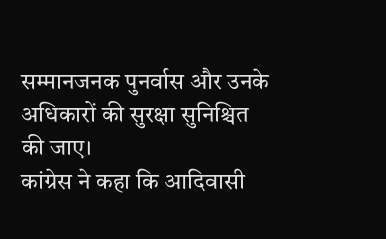सम्मानजनक पुनर्वास और उनके अधिकारों की सुरक्षा सुनिश्चित की जाए।
कांग्रेस ने कहा कि आदिवासी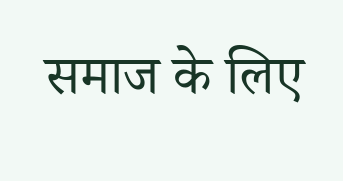समाज के लिए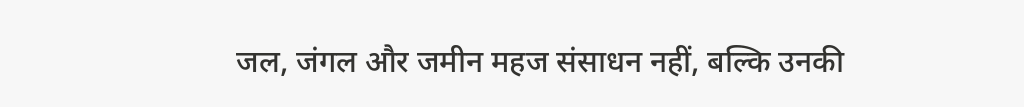जल, जंगल और जमीन महज संसाधन नहीं, बल्कि उनकी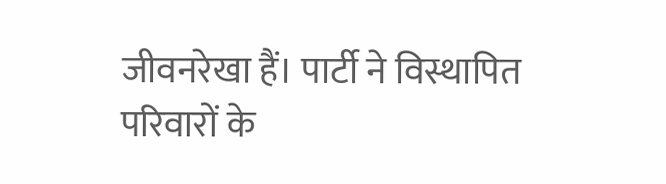जीवनरेखा हैं। पार्टी ने विस्थापित परिवारों के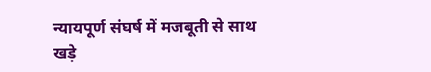न्यायपूर्ण संघर्ष में मजबूती से साथ खड़े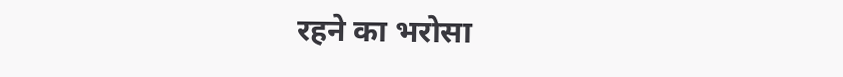रहने का भरोसा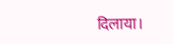दिलाया।